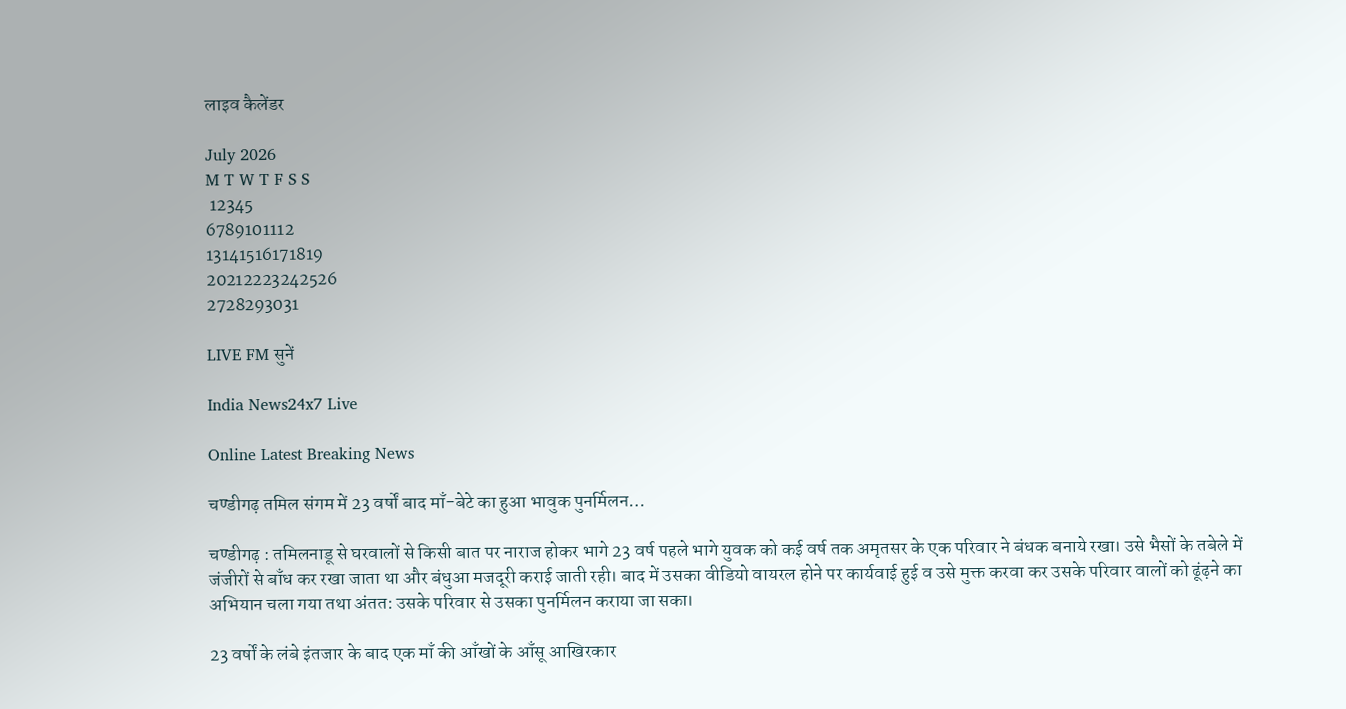लाइव कैलेंडर

July 2026
M T W T F S S
 12345
6789101112
13141516171819
20212223242526
2728293031

LIVE FM सुनें

India News24x7 Live

Online Latest Breaking News

चण्डीगढ़ तमिल संगम में 23 वर्षों बाद माँ-बेटे का हुआ भावुक पुनर्मिलन…

चण्डीगढ़ : तमिलनाडू से घरवालों से किसी बात पर नाराज होकर भागे 23 वर्ष पहले भागे युवक को कई वर्ष तक अमृतसर के एक परिवार ने बंधक बनाये रखा। उसे भैसों के तबेले में जंजीरों से बाँध कर रखा जाता था और बंधुआ मजदूरी कराई जाती रही। बाद में उसका वीडियो वायरल होने पर कार्यवाई हुई व उसे मुक्त करवा कर उसके परिवार वालों को ढूंढ़ने का अभियान चला गया तथा अंतत: उसके परिवार से उसका पुनर्मिलन कराया जा सका।

23 वर्षों के लंबे इंतजार के बाद एक माँ की आँखों के आँसू आखिरकार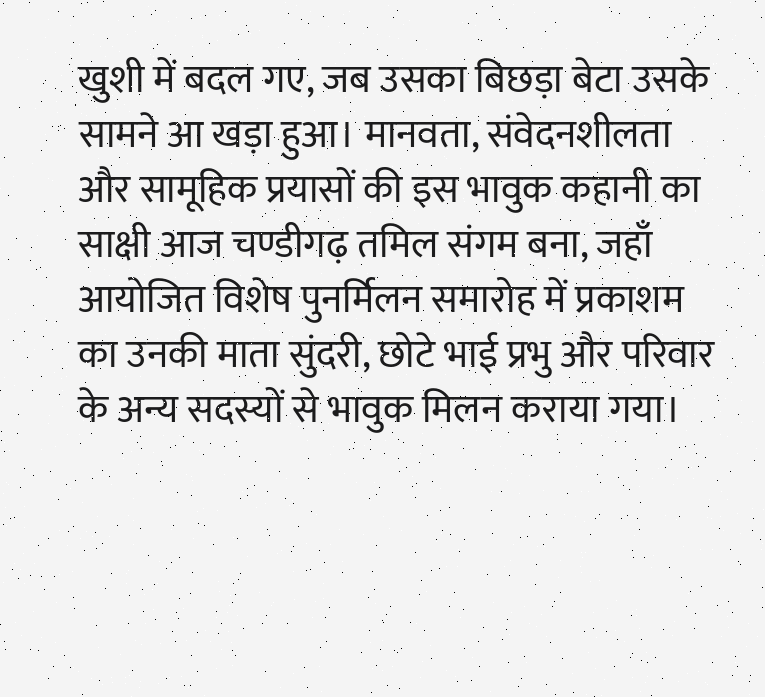खुशी में बदल गए, जब उसका बिछड़ा बेटा उसके सामने आ खड़ा हुआ। मानवता, संवेदनशीलता और सामूहिक प्रयासों की इस भावुक कहानी का साक्षी आज चण्डीगढ़ तमिल संगम बना, जहाँ आयोजित विशेष पुनर्मिलन समारोह में प्रकाशम का उनकी माता सुंदरी, छोटे भाई प्रभु और परिवार के अन्य सदस्यों से भावुक मिलन कराया गया।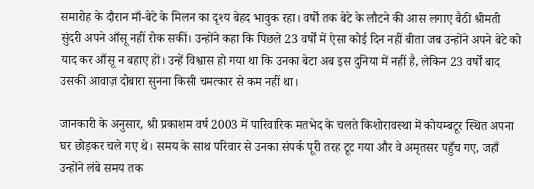समारोह के दौरान माँ-बेटे के मिलन का दृश्य बेहद भावुक रहा। वर्षों तक बेटे के लौटने की आस लगाए बैठी श्रीमती सुंदरी अपने आँसू नहीं रोक सकीं। उन्होंने कहा कि पिछले 23 वर्षों में ऐसा कोई दिन नहीं बीता जब उन्होंने अपने बेटे को याद कर आँसू न बहाए हों। उन्हें विश्वास हो गया था कि उनका बेटा अब इस दुनिया में नहीं है, लेकिन 23 वर्षों बाद उसकी आवाज़ दोबारा सुनना किसी चमत्कार से कम नहीं था।

जानकारी के अनुसार, श्री प्रकाशम वर्ष 2003 में पारिवारिक मतभेद के चलते किशोरावस्था में कोयम्बटूर स्थित अपना घर छोड़कर चले गए थे। समय के साथ परिवार से उनका संपर्क पूरी तरह टूट गया और वे अमृतसर पहुँच गए, जहाँ उन्होंने लंबे समय तक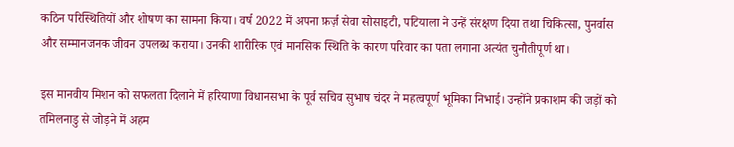कठिन परिस्थितियों और शोषण का सामना किया। वर्ष 2022 में अपना फ़र्ज़ सेवा सोसाइटी, पटियाला ने उन्हें संरक्षण दिया तथा चिकित्सा, पुनर्वास और सम्मानजनक जीवन उपलब्ध कराया। उनकी शारीरिक एवं मानसिक स्थिति के कारण परिवार का पता लगाना अत्यंत चुनौतीपूर्ण था।

इस मानवीय मिशन को सफलता दिलाने में हरियाणा विधानसभा के पूर्व सचिव सुभाष चंदर ने महत्वपूर्ण भूमिका निभाई। उन्होंने प्रकाशम की जड़ों को तमिलनाडु से जोड़ने में अहम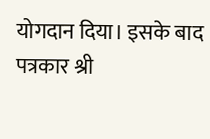योगदान दिया। इसके बाद पत्रकार श्री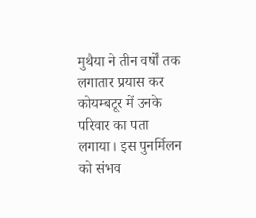मुथैया ने तीन वर्षों तक लगातार प्रयास कर कोयम्बटूर में उनके परिवार का पता लगाया। इस पुनर्मिलन को संभव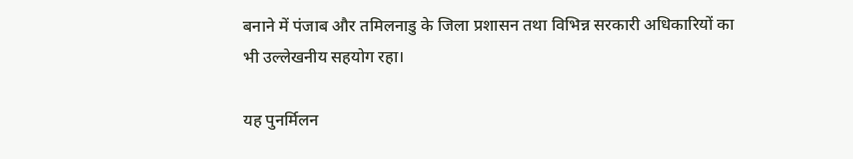बनाने में पंजाब और तमिलनाडु के जिला प्रशासन तथा विभिन्न सरकारी अधिकारियों का भी उल्लेखनीय सहयोग रहा।

यह पुनर्मिलन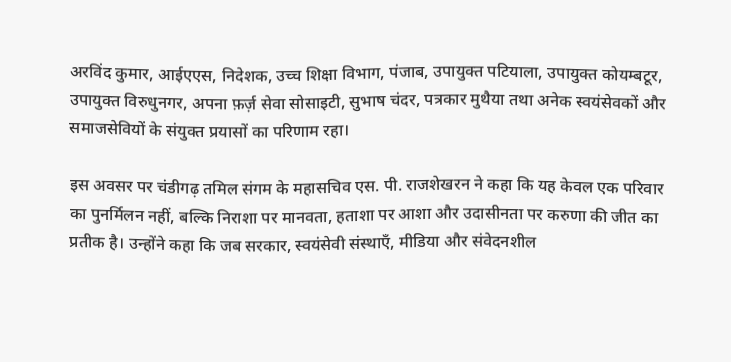अरविंद कुमार, आईएएस, निदेशक, उच्च शिक्षा विभाग, पंजाब, उपायुक्त पटियाला, उपायुक्त कोयम्बटूर, उपायुक्त विरुधुनगर, अपना फ़र्ज़ सेवा सोसाइटी, सुभाष चंदर, पत्रकार मुथैया तथा अनेक स्वयंसेवकों और समाजसेवियों के संयुक्त प्रयासों का परिणाम रहा।

इस अवसर पर चंडीगढ़ तमिल संगम के महासचिव एस. पी. राजशेखरन ने कहा कि यह केवल एक परिवार का पुनर्मिलन नहीं, बल्कि निराशा पर मानवता, हताशा पर आशा और उदासीनता पर करुणा की जीत का प्रतीक है। उन्होंने कहा कि जब सरकार, स्वयंसेवी संस्थाएँ, मीडिया और संवेदनशील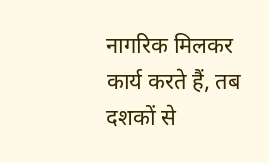नागरिक मिलकर कार्य करते हैं, तब दशकों से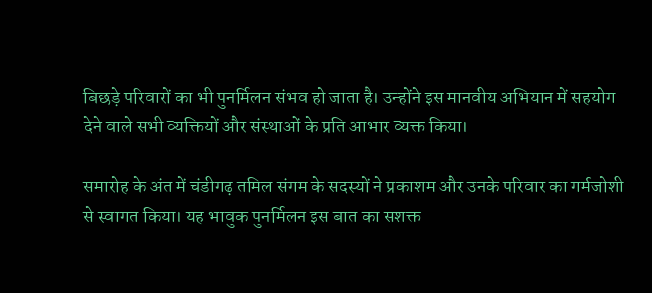बिछड़े परिवारों का भी पुनर्मिलन संभव हो जाता है। उन्होंने इस मानवीय अभियान में सहयोग देने वाले सभी व्यक्तियों और संस्थाओं के प्रति आभार व्यक्त किया।

समारोह के अंत में चंडीगढ़ तमिल संगम के सदस्यों ने प्रकाशम और उनके परिवार का गर्मजोशी से स्वागत किया। यह भावुक पुनर्मिलन इस बात का सशक्त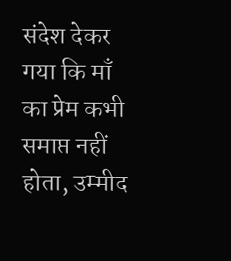संदेश देकर गया कि माँ का प्रेम कभी समाप्त नहीं होता, उम्मीद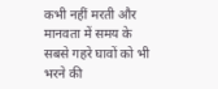कभी नहीं मरती और मानवता में समय के सबसे गहरे घावों को भी भरने की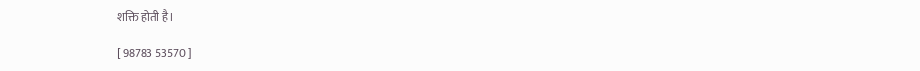शक्ति होती है।

[ 98783 53570 ]